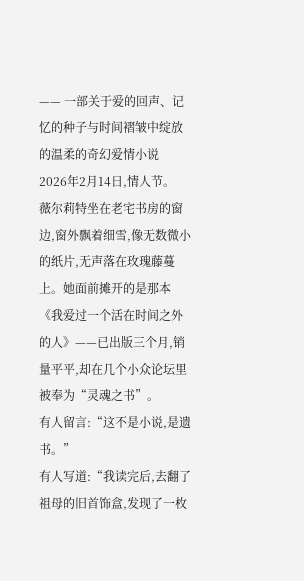—— 一部关于爱的回声、记忆的种子与时间褶皱中绽放的温柔的奇幻爱情小说
2026年2月14日,情人节。
薇尔莉特坐在老宅书房的窗边,窗外飘着细雪,像无数微小的纸片,无声落在玫瑰藤蔓上。她面前摊开的是那本《我爱过一个活在时间之外的人》——已出版三个月,销量平平,却在几个小众论坛里被奉为“灵魂之书”。
有人留言:“这不是小说,是遗书。”
有人写道:“我读完后,去翻了祖母的旧首饰盒,发现了一枚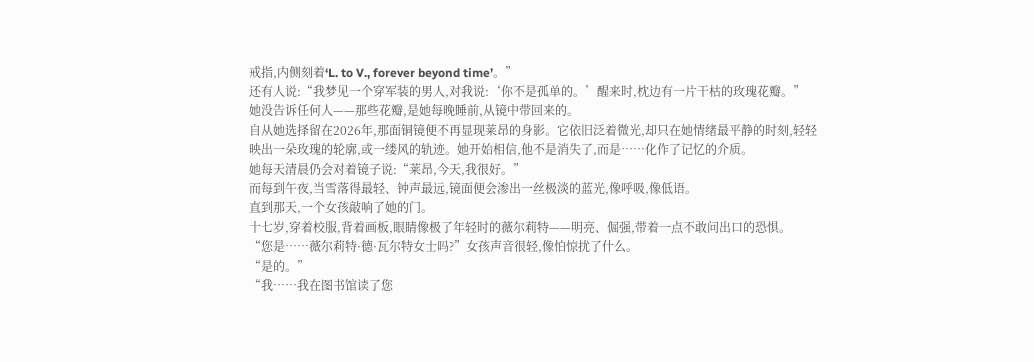戒指,内侧刻着‘L. to V., forever beyond time’。”
还有人说:“我梦见一个穿军装的男人,对我说:‘你不是孤单的。’醒来时,枕边有一片干枯的玫瑰花瓣。”
她没告诉任何人——那些花瓣,是她每晚睡前,从镜中带回来的。
自从她选择留在2026年,那面铜镜便不再显现莱昂的身影。它依旧泛着微光,却只在她情绪最平静的时刻,轻轻映出一朵玫瑰的轮廓,或一缕风的轨迹。她开始相信,他不是消失了,而是……化作了记忆的介质。
她每天清晨仍会对着镜子说:“莱昂,今天,我很好。”
而每到午夜,当雪落得最轻、钟声最远,镜面便会渗出一丝极淡的蓝光,像呼吸,像低语。
直到那天,一个女孩敲响了她的门。
十七岁,穿着校服,背着画板,眼睛像极了年轻时的薇尔莉特——明亮、倔强,带着一点不敢问出口的恐惧。
“您是……薇尔莉特·德·瓦尔特女士吗?”女孩声音很轻,像怕惊扰了什么。
“是的。”
“我……我在图书馆读了您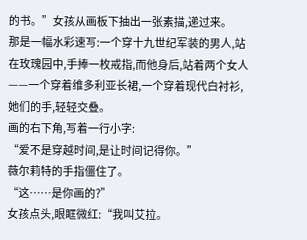的书。”女孩从画板下抽出一张素描,递过来。
那是一幅水彩速写:一个穿十九世纪军装的男人,站在玫瑰园中,手捧一枚戒指,而他身后,站着两个女人——一个穿着维多利亚长裙,一个穿着现代白衬衫,她们的手,轻轻交叠。
画的右下角,写着一行小字:
“爱不是穿越时间,是让时间记得你。”
薇尔莉特的手指僵住了。
“这……是你画的?”
女孩点头,眼眶微红:“我叫艾拉。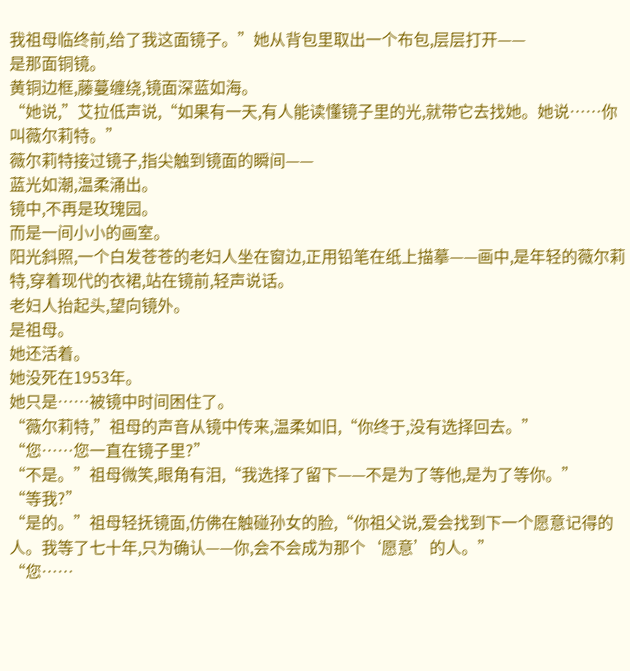我祖母临终前,给了我这面镜子。”她从背包里取出一个布包,层层打开——
是那面铜镜。
黄铜边框,藤蔓缠绕,镜面深蓝如海。
“她说,”艾拉低声说,“如果有一天,有人能读懂镜子里的光,就带它去找她。她说……你叫薇尔莉特。”
薇尔莉特接过镜子,指尖触到镜面的瞬间——
蓝光如潮,温柔涌出。
镜中,不再是玫瑰园。
而是一间小小的画室。
阳光斜照,一个白发苍苍的老妇人坐在窗边,正用铅笔在纸上描摹——画中,是年轻的薇尔莉特,穿着现代的衣裙,站在镜前,轻声说话。
老妇人抬起头,望向镜外。
是祖母。
她还活着。
她没死在1953年。
她只是……被镜中时间困住了。
“薇尔莉特,”祖母的声音从镜中传来,温柔如旧,“你终于,没有选择回去。”
“您……您一直在镜子里?”
“不是。”祖母微笑,眼角有泪,“我选择了留下——不是为了等他,是为了等你。”
“等我?”
“是的。”祖母轻抚镜面,仿佛在触碰孙女的脸,“你祖父说,爱会找到下一个愿意记得的人。我等了七十年,只为确认——你,会不会成为那个‘愿意’的人。”
“您……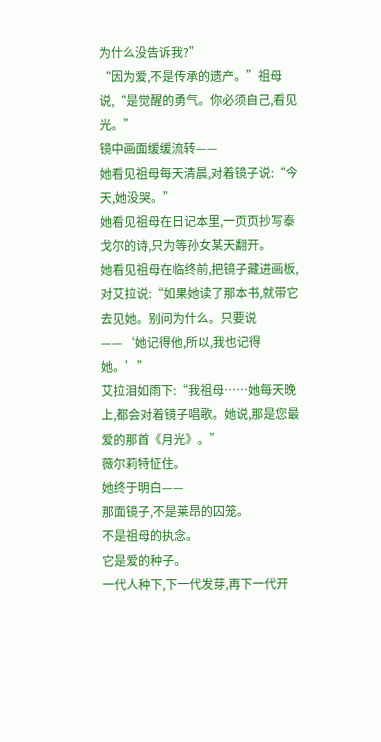为什么没告诉我?”
“因为爱,不是传承的遗产。”祖母说,“是觉醒的勇气。你必须自己,看见光。”
镜中画面缓缓流转——
她看见祖母每天清晨,对着镜子说:“今天,她没哭。”
她看见祖母在日记本里,一页页抄写泰戈尔的诗,只为等孙女某天翻开。
她看见祖母在临终前,把镜子藏进画板,对艾拉说:“如果她读了那本书,就带它去见她。别问为什么。只要说——‘她记得他,所以,我也记得她。’”
艾拉泪如雨下:“我祖母……她每天晚上,都会对着镜子唱歌。她说,那是您最爱的那首《月光》。”
薇尔莉特怔住。
她终于明白——
那面镜子,不是莱昂的囚笼。
不是祖母的执念。
它是爱的种子。
一代人种下,下一代发芽,再下一代开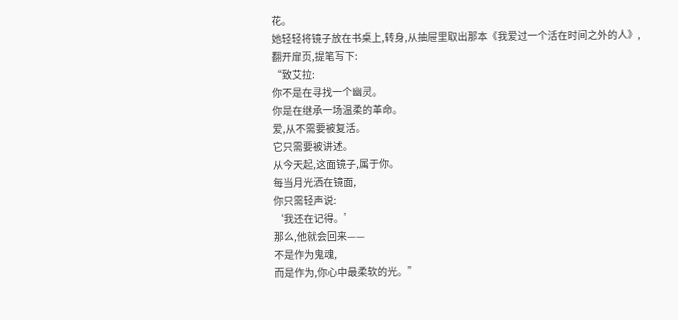花。
她轻轻将镜子放在书桌上,转身,从抽屉里取出那本《我爱过一个活在时间之外的人》,翻开扉页,提笔写下:
“致艾拉:
你不是在寻找一个幽灵。
你是在继承一场温柔的革命。
爱,从不需要被复活。
它只需要被讲述。
从今天起,这面镜子,属于你。
每当月光洒在镜面,
你只需轻声说:
‘我还在记得。’
那么,他就会回来——
不是作为鬼魂,
而是作为,你心中最柔软的光。”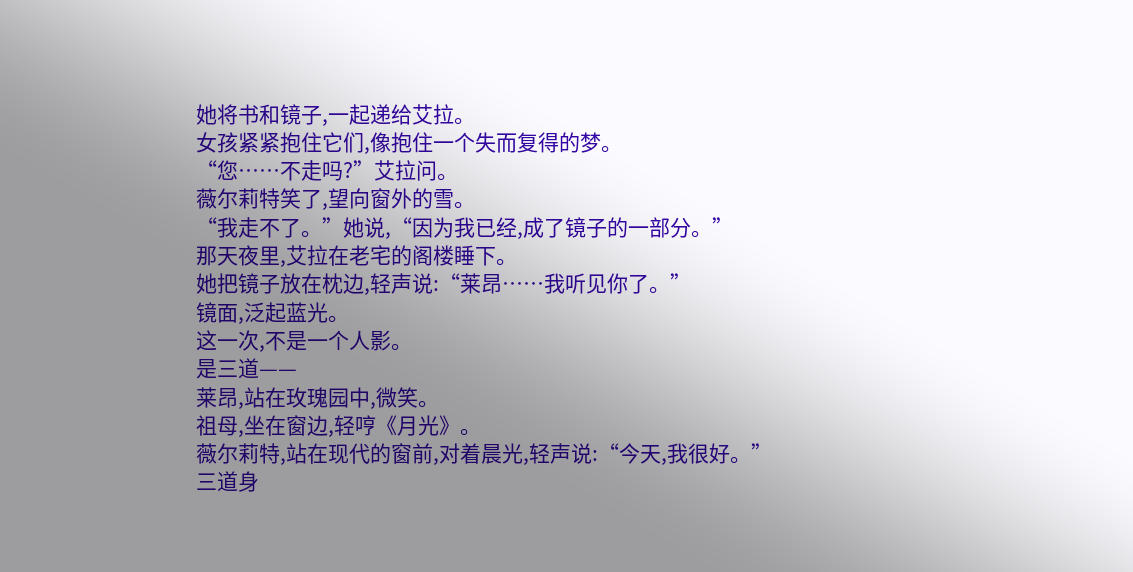她将书和镜子,一起递给艾拉。
女孩紧紧抱住它们,像抱住一个失而复得的梦。
“您……不走吗?”艾拉问。
薇尔莉特笑了,望向窗外的雪。
“我走不了。”她说,“因为我已经,成了镜子的一部分。”
那天夜里,艾拉在老宅的阁楼睡下。
她把镜子放在枕边,轻声说:“莱昂……我听见你了。”
镜面,泛起蓝光。
这一次,不是一个人影。
是三道——
莱昂,站在玫瑰园中,微笑。
祖母,坐在窗边,轻哼《月光》。
薇尔莉特,站在现代的窗前,对着晨光,轻声说:“今天,我很好。”
三道身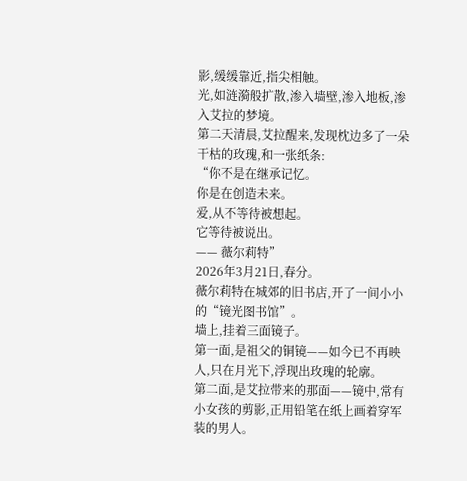影,缓缓靠近,指尖相触。
光,如涟漪般扩散,渗入墙壁,渗入地板,渗入艾拉的梦境。
第二天清晨,艾拉醒来,发现枕边多了一朵干枯的玫瑰,和一张纸条:
“你不是在继承记忆。
你是在创造未来。
爱,从不等待被想起。
它等待被说出。
—— 薇尔莉特”
2026年3月21日,春分。
薇尔莉特在城郊的旧书店,开了一间小小的“镜光图书馆”。
墙上,挂着三面镜子。
第一面,是祖父的铜镜——如今已不再映人,只在月光下,浮现出玫瑰的轮廓。
第二面,是艾拉带来的那面——镜中,常有小女孩的剪影,正用铅笔在纸上画着穿军装的男人。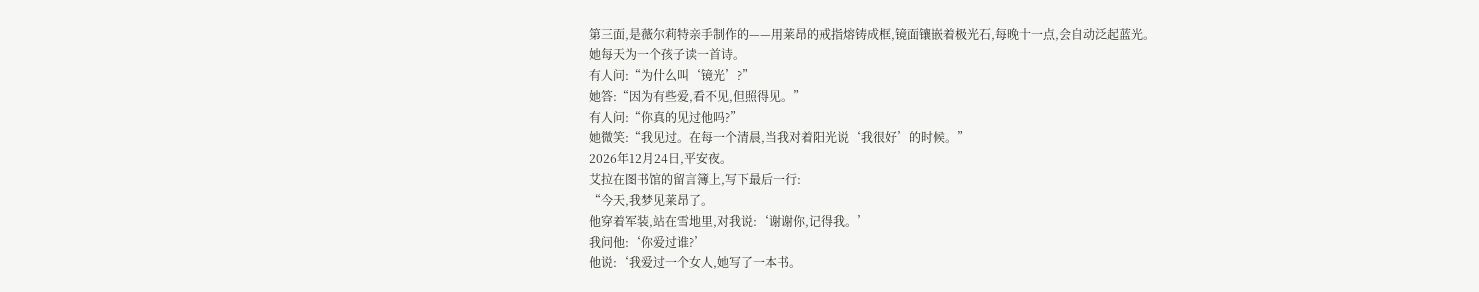第三面,是薇尔莉特亲手制作的——用莱昂的戒指熔铸成框,镜面镶嵌着极光石,每晚十一点,会自动泛起蓝光。
她每天为一个孩子读一首诗。
有人问:“为什么叫‘镜光’?”
她答:“因为有些爱,看不见,但照得见。”
有人问:“你真的见过他吗?”
她微笑:“我见过。在每一个清晨,当我对着阳光说‘我很好’的时候。”
2026年12月24日,平安夜。
艾拉在图书馆的留言簿上,写下最后一行:
“今天,我梦见莱昂了。
他穿着军装,站在雪地里,对我说:‘谢谢你,记得我。’
我问他:‘你爱过谁?’
他说:‘我爱过一个女人,她写了一本书。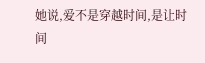她说,爱不是穿越时间,是让时间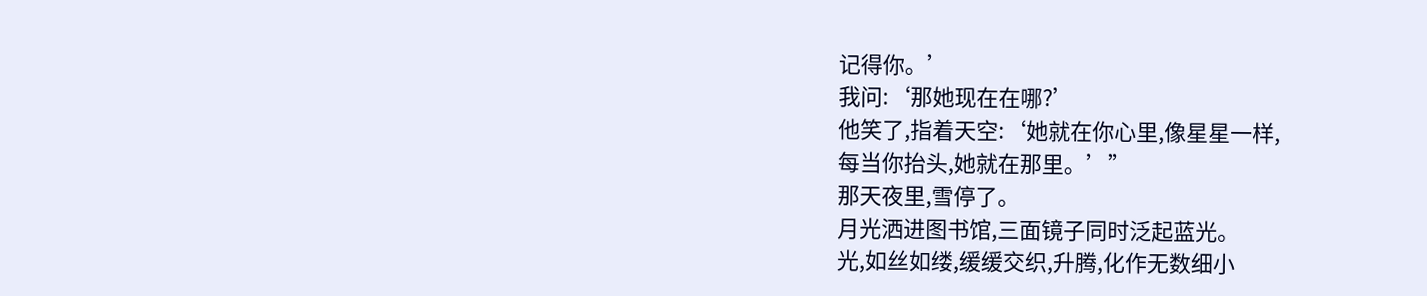记得你。’
我问:‘那她现在在哪?’
他笑了,指着天空:‘她就在你心里,像星星一样,
每当你抬头,她就在那里。’”
那天夜里,雪停了。
月光洒进图书馆,三面镜子同时泛起蓝光。
光,如丝如缕,缓缓交织,升腾,化作无数细小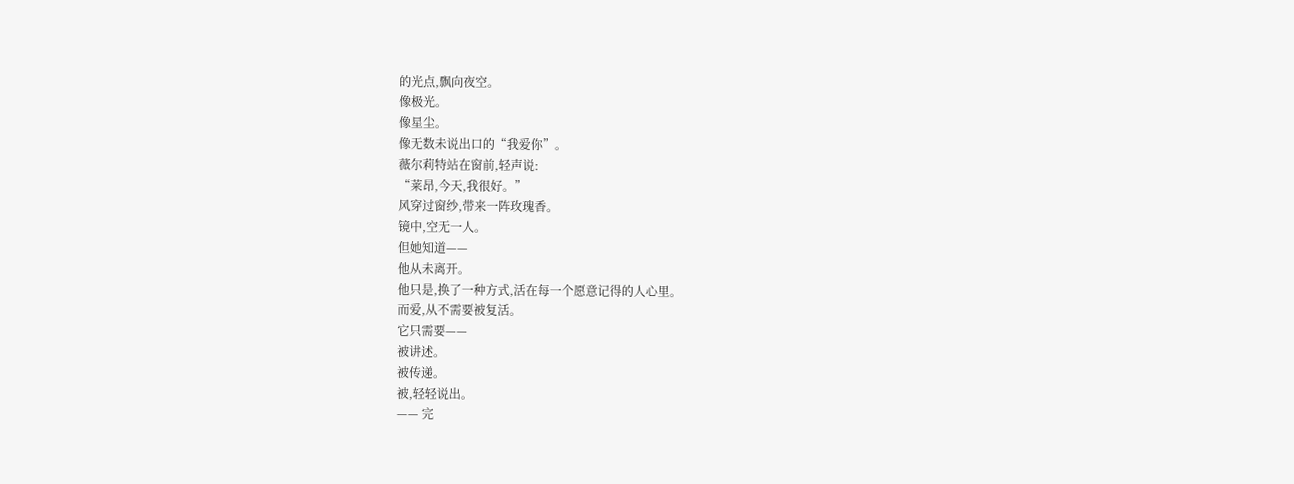的光点,飘向夜空。
像极光。
像星尘。
像无数未说出口的“我爱你”。
薇尔莉特站在窗前,轻声说:
“莱昂,今天,我很好。”
风穿过窗纱,带来一阵玫瑰香。
镜中,空无一人。
但她知道——
他从未离开。
他只是,换了一种方式,活在每一个愿意记得的人心里。
而爱,从不需要被复活。
它只需要——
被讲述。
被传递。
被,轻轻说出。
—— 完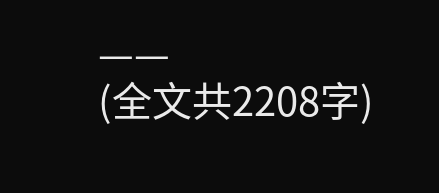——
(全文共2208字)